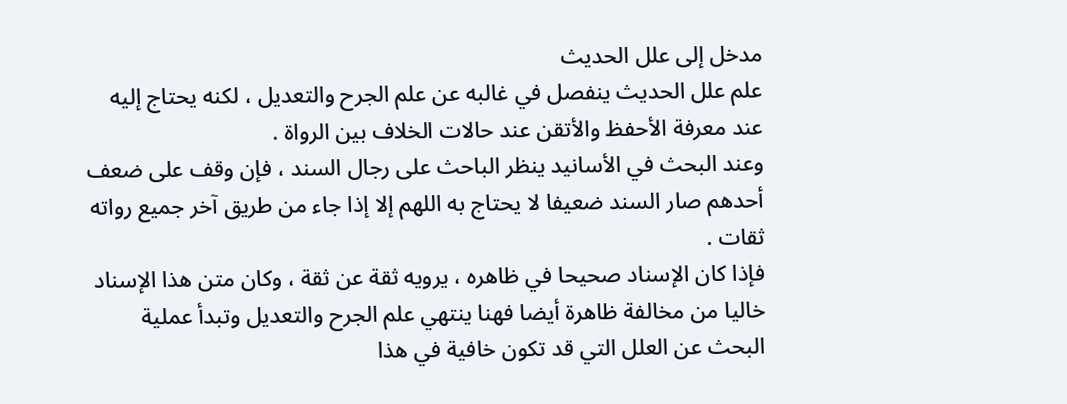مدخل إلى علل الحديث
علم علل الحديث ينفصل في غالبه عن علم الجرح والتعديل ، لكنه يحتاج إليه عند معرفة الأحفظ والأتقن عند حالات الخلاف بين الرواة .
وعند البحث في الأسانيد ينظر الباحث على رجال السند ، فإن وقف على ضعف أحدهم صار السند ضعيفا لا يحتاج به اللهم إلا إذا جاء من طريق آخر جميع رواته ثقات .
فإذا كان الإسناد صحيحا في ظاهره ، يرويه ثقة عن ثقة ، وكان متن هذا الإسناد خاليا من مخالفة ظاهرة أيضا فهنا ينتهي علم الجرح والتعديل وتبدأ عملية البحث عن العلل التي قد تكون خافية في هذا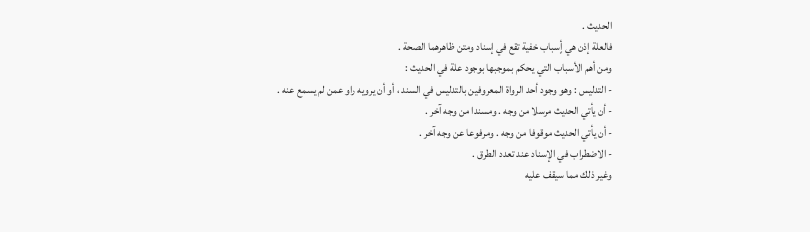الحديث .
فالعلة إذن هي أٍسباب خفية تقع في إسناد ومتن ظاهرهما الصحة .
ومن أهم الأسباب التي يحكم بموجبها بوجود علة في الحديث :
- التدليس : وهو وجود أحد الرواة المعروفين بالتدليس في السند ، أو أن يرويه راو عمن لم يسمع عنه .
- أن يأتي الحديث مرسلا من وجه . ومسندا من وجه آخر .
- أن يأتي الحديث موقوفا من وجه . ومرفوعا عن وجه آخر .
- الاضطراب في الإسناد عند تعدد الطرق .
وغير ذلك مما سيقف عليه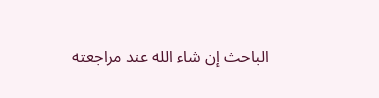الباحث إن شاء الله عند مراجعته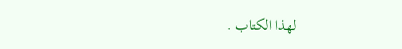لهذا الكتاب .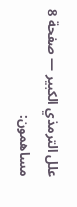علل الترمذي الكبير — صفحة 8
مساهمون: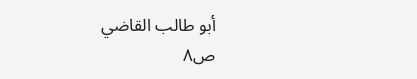أبو طالب القاضي
ص٨